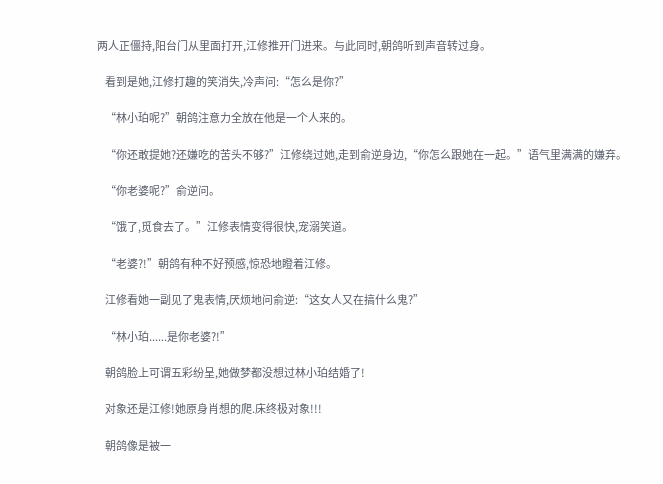两人正僵持,阳台门从里面打开,江修推开门进来。与此同时,朝鸽听到声音转过身。

    看到是她,江修打趣的笑消失,冷声问:“怎么是你?”

    “林小珀呢?”朝鸽注意力全放在他是一个人来的。

    “你还敢提她?还嫌吃的苦头不够?”江修绕过她,走到俞逆身边,“你怎么跟她在一起。”语气里满满的嫌弃。

    “你老婆呢?”俞逆问。

    “饿了,觅食去了。”江修表情变得很快,宠溺笑道。

    “老婆?!”朝鸽有种不好预感,惊恐地瞪着江修。

    江修看她一副见了鬼表情,厌烦地问俞逆:“这女人又在搞什么鬼?”

    “林小珀......是你老婆?!”

    朝鸽脸上可谓五彩纷呈,她做梦都没想过林小珀结婚了!

    对象还是江修!她原身肖想的爬.床终极对象!!!

    朝鸽像是被一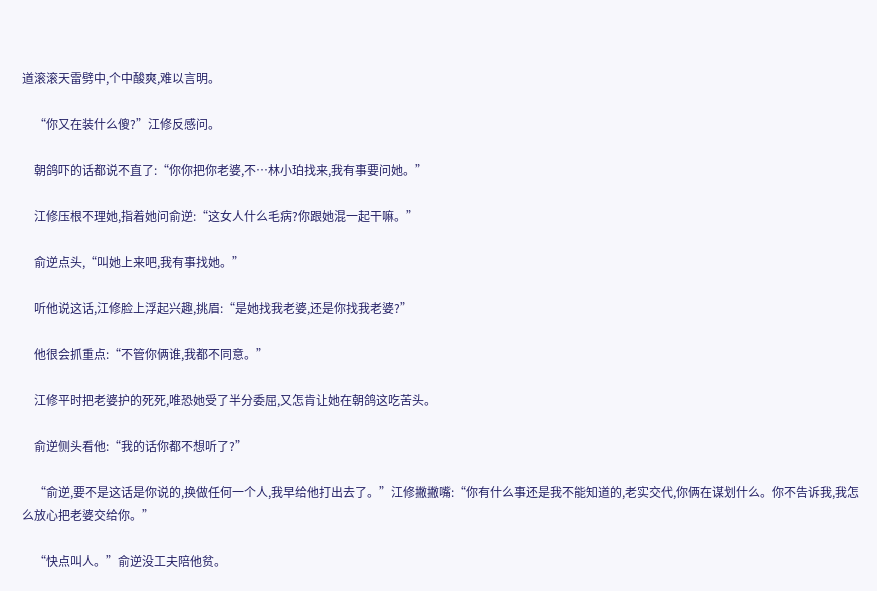道滚滚天雷劈中,个中酸爽,难以言明。

    “你又在装什么傻?”江修反感问。

    朝鸽吓的话都说不直了:“你你把你老婆,不…林小珀找来,我有事要问她。”

    江修压根不理她,指着她问俞逆:“这女人什么毛病?你跟她混一起干嘛。”

    俞逆点头,“叫她上来吧,我有事找她。”

    听他说这话,江修脸上浮起兴趣,挑眉:“是她找我老婆,还是你找我老婆?”

    他很会抓重点:“不管你俩谁,我都不同意。”

    江修平时把老婆护的死死,唯恐她受了半分委屈,又怎肯让她在朝鸽这吃苦头。

    俞逆侧头看他:“我的话你都不想听了?”

    “俞逆,要不是这话是你说的,换做任何一个人,我早给他打出去了。”江修撇撇嘴:“你有什么事还是我不能知道的,老实交代,你俩在谋划什么。你不告诉我,我怎么放心把老婆交给你。”

    “快点叫人。”俞逆没工夫陪他贫。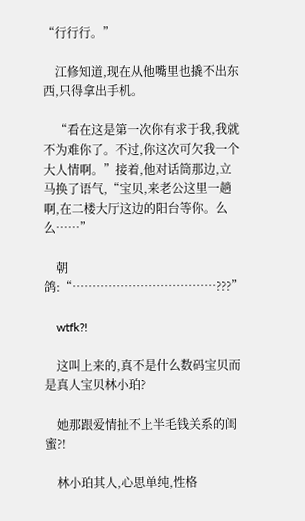“行行行。”

    江修知道,现在从他嘴里也撬不出东西,只得拿出手机。

    “看在这是第一次你有求于我,我就不为难你了。不过,你这次可欠我一个大人情啊。”接着,他对话筒那边,立马换了语气,“宝贝,来老公这里一趟啊,在二楼大厅这边的阳台等你。么么……”

    朝鸽:“………………………………???”

    wtfk?!

    这叫上来的,真不是什么数码宝贝而是真人宝贝林小珀?

    她那跟爱情扯不上半毛钱关系的闺蜜?!

    林小珀其人,心思单纯,性格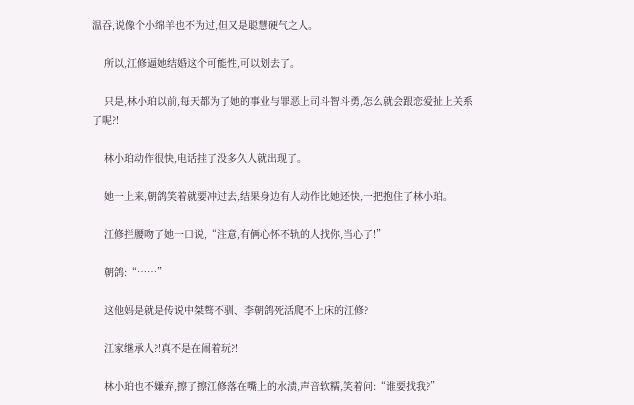温吞,说像个小绵羊也不为过,但又是聪慧硬气之人。

    所以,江修逼她结婚这个可能性,可以划去了。

    只是,林小珀以前,每天都为了她的事业与罪恶上司斗智斗勇,怎么就会跟恋爱扯上关系了呢?!

    林小珀动作很快,电话挂了没多久人就出现了。

    她一上来,朝鸽笑着就要冲过去,结果身边有人动作比她还快,一把抱住了林小珀。

    江修拦腰吻了她一口说,“注意,有俩心怀不轨的人找你,当心了!”

    朝鸽:“……”

    这他妈是就是传说中桀骜不驯、李朝鸽死活爬不上床的江修?

    江家继承人?!真不是在闹着玩?!

    林小珀也不嫌弃,擦了擦江修落在嘴上的水渍,声音软糯,笑着问:“谁要找我?”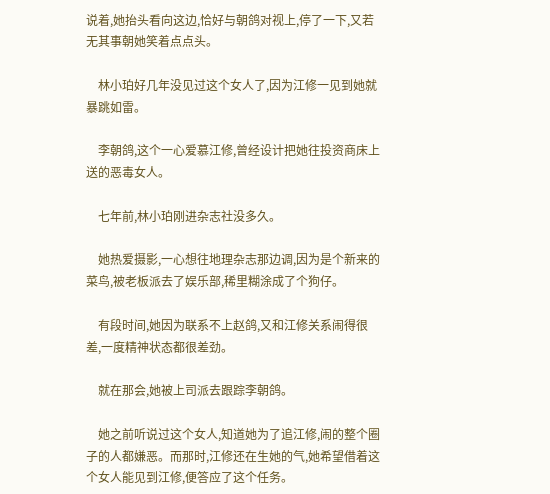说着,她抬头看向这边,恰好与朝鸽对视上,停了一下,又若无其事朝她笑着点点头。

    林小珀好几年没见过这个女人了,因为江修一见到她就暴跳如雷。

    李朝鸽,这个一心爱慕江修,曾经设计把她往投资商床上送的恶毒女人。

    七年前,林小珀刚进杂志社没多久。

    她热爱摄影,一心想往地理杂志那边调,因为是个新来的菜鸟,被老板派去了娱乐部,稀里糊涂成了个狗仔。

    有段时间,她因为联系不上赵鸽,又和江修关系闹得很差,一度精神状态都很差劲。

    就在那会,她被上司派去跟踪李朝鸽。

    她之前听说过这个女人,知道她为了追江修,闹的整个圈子的人都嫌恶。而那时,江修还在生她的气,她希望借着这个女人能见到江修,便答应了这个任务。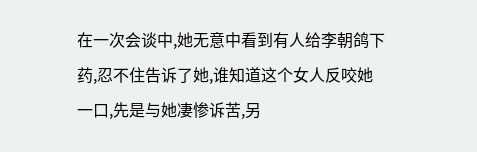在一次会谈中,她无意中看到有人给李朝鸽下药,忍不住告诉了她,谁知道这个女人反咬她一口,先是与她凄惨诉苦,另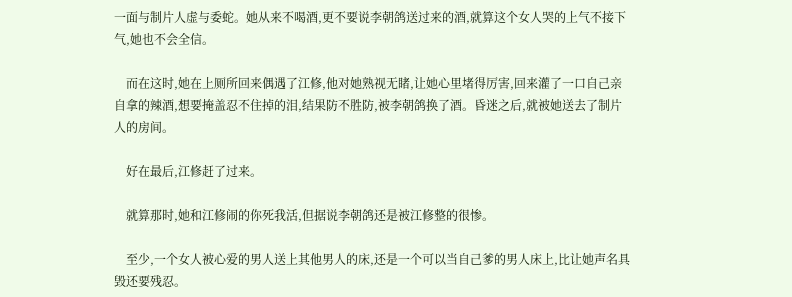一面与制片人虚与委蛇。她从来不喝酒,更不要说李朝鸽送过来的酒,就算这个女人哭的上气不接下气,她也不会全信。

    而在这时,她在上厕所回来偶遇了江修,他对她熟视无睹,让她心里堵得厉害,回来灌了一口自己亲自拿的辣酒,想要掩盖忍不住掉的泪,结果防不胜防,被李朝鸽换了酒。昏迷之后,就被她送去了制片人的房间。

    好在最后,江修赶了过来。

    就算那时,她和江修闹的你死我活,但据说李朝鸽还是被江修整的很惨。

    至少,一个女人被心爱的男人送上其他男人的床,还是一个可以当自己爹的男人床上,比让她声名具毁还要残忍。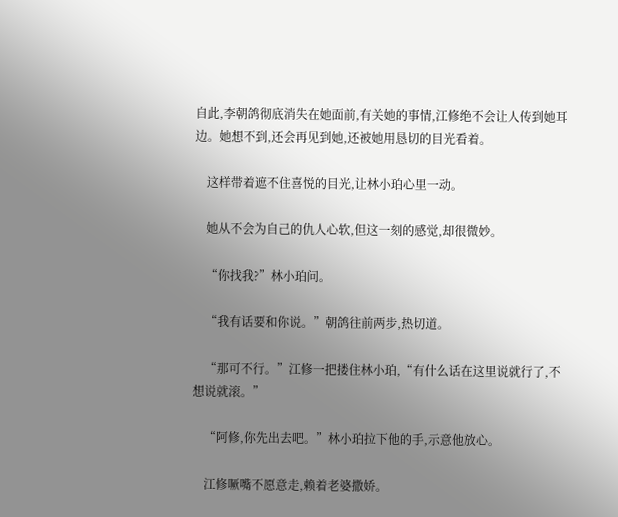自此,李朝鸽彻底消失在她面前,有关她的事情,江修绝不会让人传到她耳边。她想不到,还会再见到她,还被她用恳切的目光看着。

    这样带着遮不住喜悦的目光,让林小珀心里一动。

    她从不会为自己的仇人心软,但这一刻的感觉,却很微妙。

    “你找我?”林小珀问。

    “我有话要和你说。”朝鸽往前两步,热切道。

    “那可不行。”江修一把搂住林小珀,“有什么话在这里说就行了,不想说就滚。”

    “阿修,你先出去吧。”林小珀拉下他的手,示意他放心。

    江修噘嘴不愿意走,赖着老婆撒娇。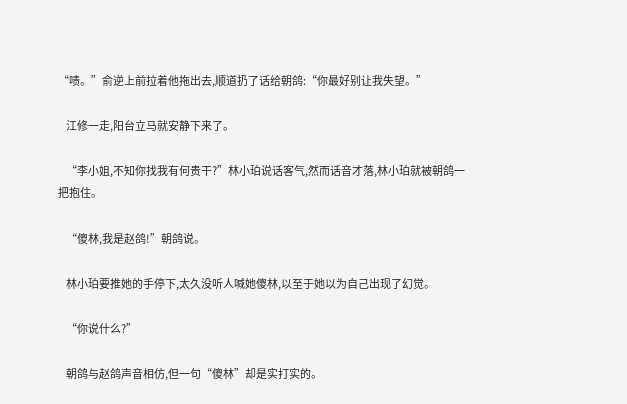“啧。”俞逆上前拉着他拖出去,顺道扔了话给朝鸽:“你最好别让我失望。”

    江修一走,阳台立马就安静下来了。

    “李小姐,不知你找我有何贵干?”林小珀说话客气,然而话音才落,林小珀就被朝鸽一把抱住。

    “傻林,我是赵鸽!”朝鸽说。

    林小珀要推她的手停下,太久没听人喊她傻林,以至于她以为自己出现了幻觉。

    “你说什么?”

    朝鸽与赵鸽声音相仿,但一句“傻林”却是实打实的。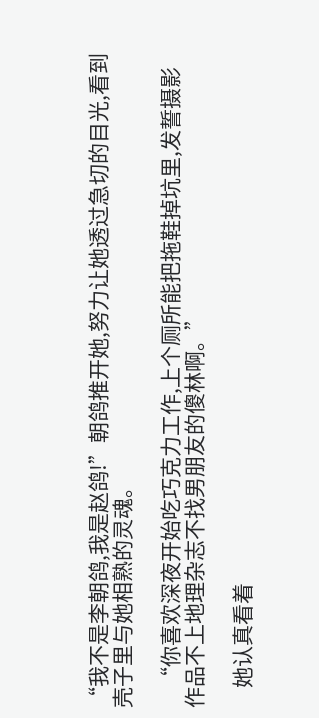“我不是李朝鸽,我是赵鸽!”朝鸽推开她,努力让她透过急切的目光,看到壳子里与她相熟的灵魂。

    “你喜欢深夜开始吃巧克力工作,上个厕所能把拖鞋掉坑里,发誓摄影作品不上地理杂志不找男朋友的傻林啊。”

    她认真看着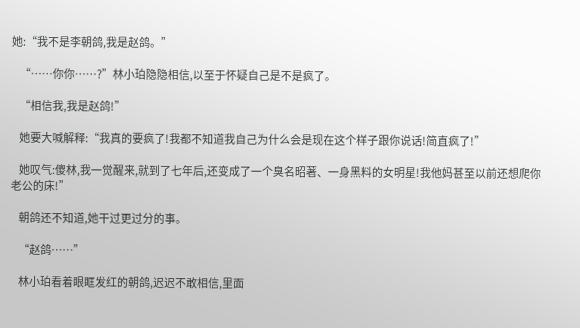她:“我不是李朝鸽,我是赵鸽。”

    “……你你……?”林小珀隐隐相信,以至于怀疑自己是不是疯了。

    “相信我,我是赵鸽!”

    她要大喊解释:“我真的要疯了!我都不知道我自己为什么会是现在这个样子跟你说话!简直疯了!”

    她叹气:傻林,我一觉醒来,就到了七年后,还变成了一个臭名昭著、一身黑料的女明星!我他妈甚至以前还想爬你老公的床!”

    朝鸽还不知道,她干过更过分的事。

    “赵鸽……”

    林小珀看着眼眶发红的朝鸽,迟迟不敢相信,里面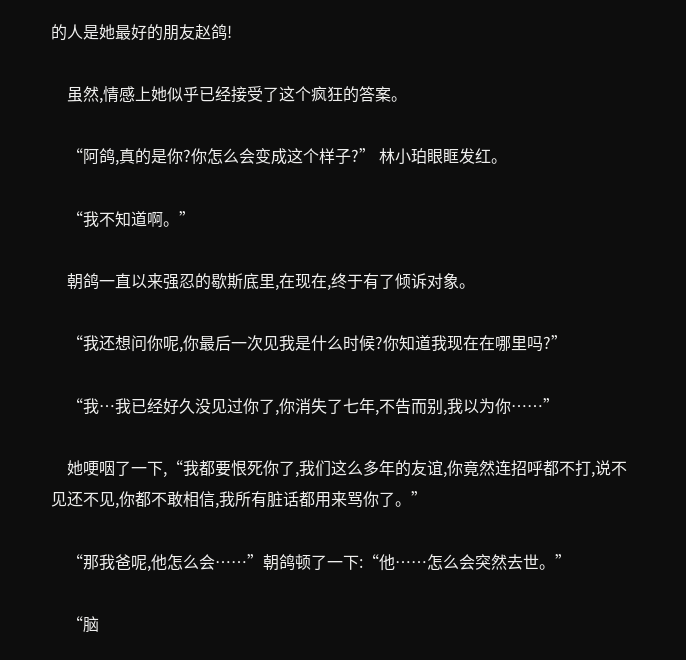的人是她最好的朋友赵鸽!

    虽然,情感上她似乎已经接受了这个疯狂的答案。

    “阿鸽,真的是你?你怎么会变成这个样子?” 林小珀眼眶发红。

    “我不知道啊。”

    朝鸽一直以来强忍的歇斯底里,在现在,终于有了倾诉对象。

    “我还想问你呢,你最后一次见我是什么时候?你知道我现在在哪里吗?”

    “我…我已经好久没见过你了,你消失了七年,不告而别,我以为你……”

    她哽咽了一下,“我都要恨死你了,我们这么多年的友谊,你竟然连招呼都不打,说不见还不见,你都不敢相信,我所有脏话都用来骂你了。”

    “那我爸呢,他怎么会……”朝鸽顿了一下:“他……怎么会突然去世。”

    “脑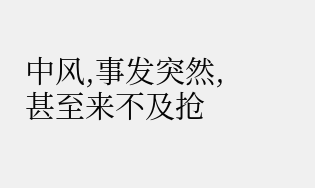中风,事发突然,甚至来不及抢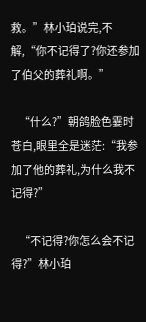救。”林小珀说完,不解,“你不记得了?你还参加了伯父的葬礼啊。”

    “什么?”朝鸽脸色霎时苍白,眼里全是迷茫:“我参加了他的葬礼,为什么我不记得?”

    “不记得?你怎么会不记得?”林小珀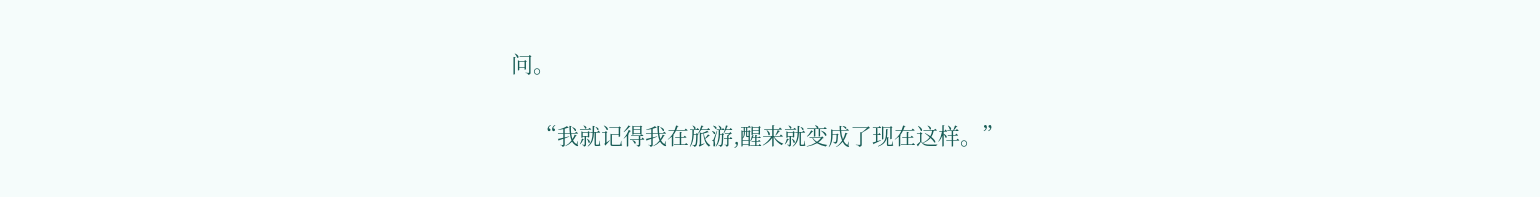问。

    “我就记得我在旅游,醒来就变成了现在这样。”